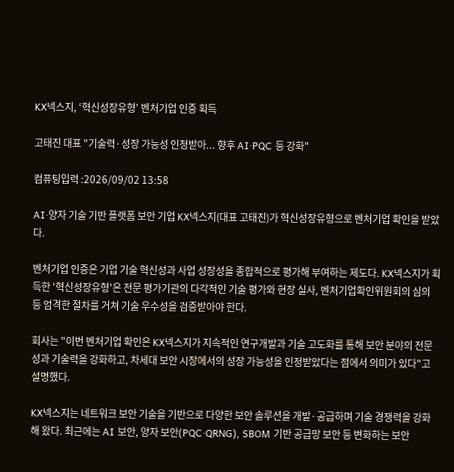KX넥스지, ‘혁신성장유형’ 벤처기업 인증 획득

고태진 대표 "기술력·성장 가능성 인정받아... 향후 AI·PQC 등 강화"

컴퓨팅입력 :2026/09/02 13:58

AI·양자 기술 기반 플랫폼 보안 기업 KX넥스지(대표 고태진)가 혁신성장유형으로 벤처기업 확인을 받았다.

벤처기업 인증은 기업 기술 혁신성과 사업 성장성을 종합적으로 평가해 부여하는 제도다. KX넥스지가 획득한 '혁신성장유형'은 전문 평가기관의 다각적인 기술 평가와 현장 실사, 벤처기업확인위원회의 심의 등 엄격한 절차를 거쳐 기술 우수성을 검증받아야 한다.

회사는 "이번 벤처기업 확인은 KX넥스지가 지속적인 연구개발과 기술 고도화를 통해 보안 분야의 전문성과 기술력을 강화하고, 차세대 보안 시장에서의 성장 가능성을 인정받았다는 점에서 의미가 있다"고 설명했다.

KX넥스지는 네트워크 보안 기술을 기반으로 다양한 보안 솔루션을 개발·공급하며 기술 경쟁력을 강화해 왔다. 최근에는 AI 보안, 양자 보안(PQC·QRNG), SBOM 기반 공급망 보안 등 변화하는 보안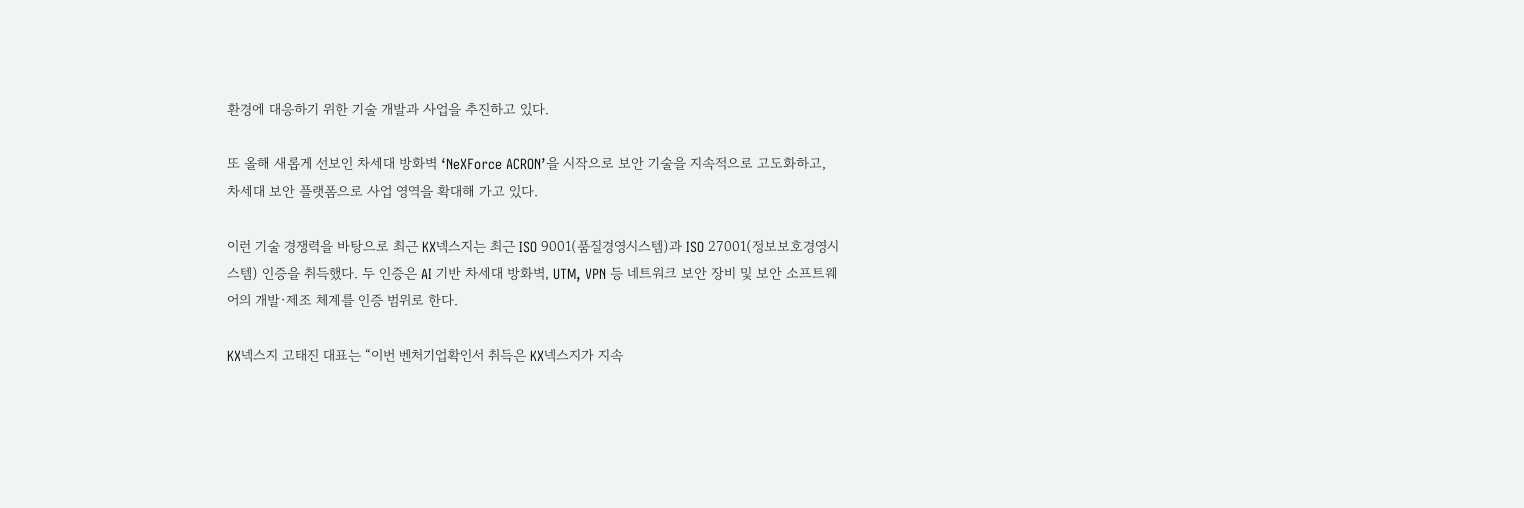환경에 대응하기 위한 기술 개발과 사업을 추진하고 있다.

또 올해 새롭게 선보인 차세대 방화벽 ‘NeXForce ACRON’을 시작으로 보안 기술을 지속적으로 고도화하고, 차세대 보안 플랫폼으로 사업 영역을 확대해 가고 있다.

이런 기술 경쟁력을 바탕으로 최근 KX넥스지는 최근 ISO 9001(품질경영시스템)과 ISO 27001(정보보호경영시스템) 인증을 취득했다. 두 인증은 AI 기반 차세대 방화벽, UTM, VPN 등 네트워크 보안 장비 및 보안 소프트웨어의 개발·제조 체계를 인증 범위로 한다.

KX넥스지 고태진 대표는 “이번 벤처기업확인서 취득은 KX넥스지가 지속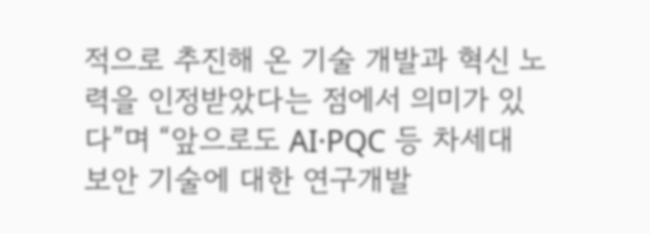적으로 추진해 온 기술 개발과 혁신 노력을 인정받았다는 점에서 의미가 있다”며 “앞으로도 AI·PQC 등 차세대 보안 기술에 대한 연구개발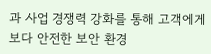과 사업 경쟁력 강화를 통해 고객에게 보다 안전한 보안 환경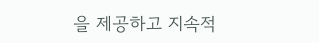을 제공하고 지속적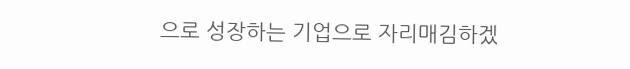으로 성장하는 기업으로 자리매김하겠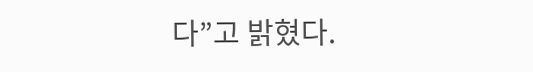다”고 밝혔다.